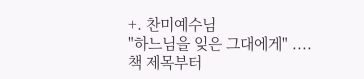+. 찬미예수님
"하느님을 잊은 그대에게" ....
책 제목부터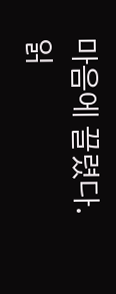마음에 끌렸다.
읽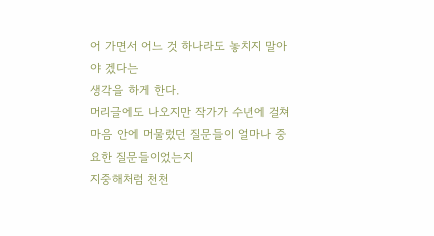어 가면서 어느 것 하나라도 놓치지 말아야 겠다는
생각을 하게 한다.
머리글에도 나오지만 작가가 수년에 걸쳐
마음 안에 머물렀던 질문들이 얼마나 중요한 질문들이었는지
지중해처럼 천천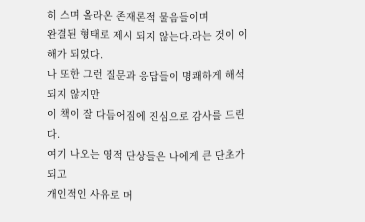히 스며 올라온 존재론적 물음들이며
완결된 형태로 제시 되지 않는다.라는 것이 이해가 되었다.
나 또한 그런 질문과 응답들이 명쾌하게 해석되지 않지만
이 책이 잘 다듬어짐에 진심으로 감사를 드린다.
여기 나오는 영적 단상들은 나에게 큰 단초가 되고
개인적인 사유로 머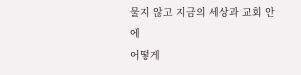물지 않고 지금의 세상과 교회 안에
어떻게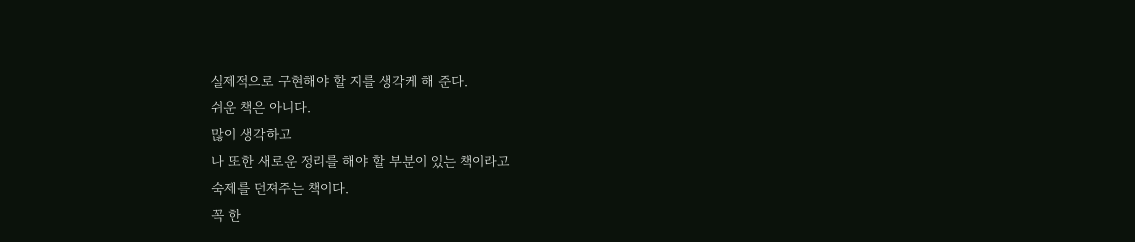실제적으로 구현해야 할 지를 생각케 해 준다.
쉬운 책은 아니다.
많이 생각하고
나 또한 새로운 정리를 해야 할 부분이 있는 책이라고
숙제를 던져주는 책이다.
꼭 한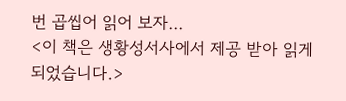번 곱씹어 읽어 보자...
<이 책은 생황성서사에서 제공 받아 읽게 되었습니다.>